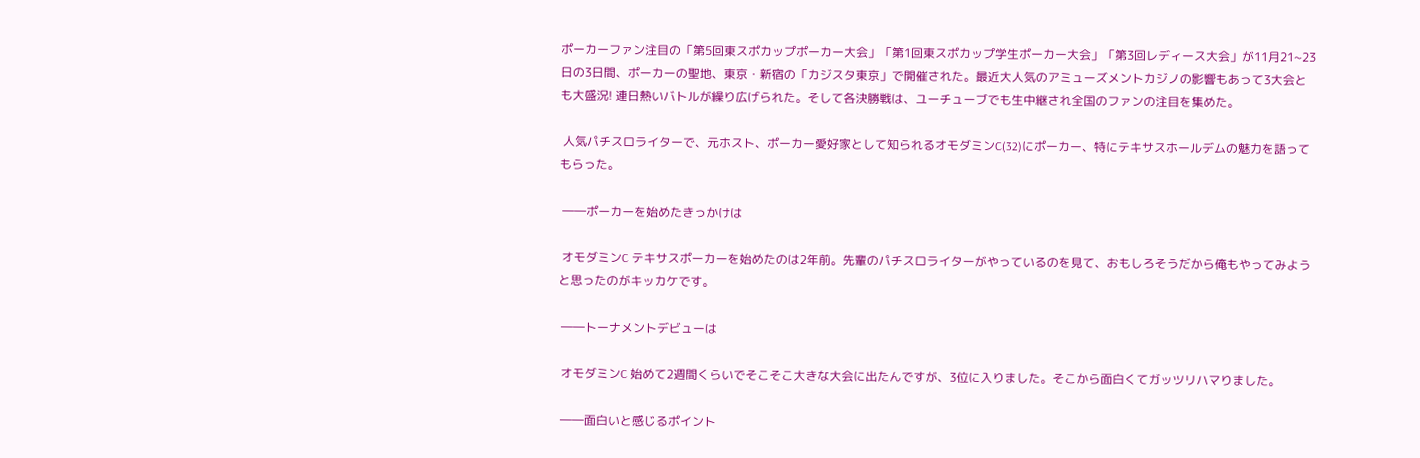ポーカーファン注目の「第5回東スポカップポーカー大会」「第1回東スポカップ学生ポーカー大会」「第3回レディース大会」が11月21~23日の3日間、ポーカーの聖地、東京・新宿の「カジスタ東京」で開催された。最近大人気のアミューズメントカジノの影響もあって3大会とも大盛況! 連日熱いバトルが繰り広げられた。そして各決勝戦は、ユーチューブでも生中継され全国のファンの注目を集めた。

 人気パチスロライターで、元ホスト、ポーカー愛好家として知られるオモダミンC(32)にポーカー、特にテキサスホールデムの魅力を語ってもらった。

 ――ポーカーを始めたきっかけは

 オモダミンC テキサスポーカーを始めたのは2年前。先輩のパチスロライターがやっているのを見て、おもしろそうだから俺もやってみようと思ったのがキッカケです。

 ――トーナメントデビューは

 オモダミンC 始めて2週間くらいでそこそこ大きな大会に出たんですが、3位に入りました。そこから面白くてガッツリハマりました。

 ――面白いと感じるポイント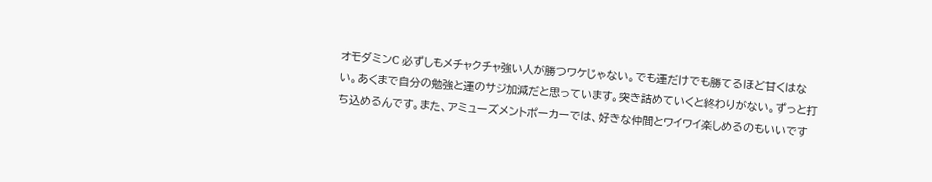オモダミンC 必ずしもメチャクチャ強い人が勝つワケじゃない。でも運だけでも勝てるほど甘くはない。あくまで自分の勉強と運のサジ加減だと思っています。突き詰めていくと終わりがない。ずっと打ち込めるんです。また、アミューズメントポーカーでは、好きな仲間とワイワイ楽しめるのもいいです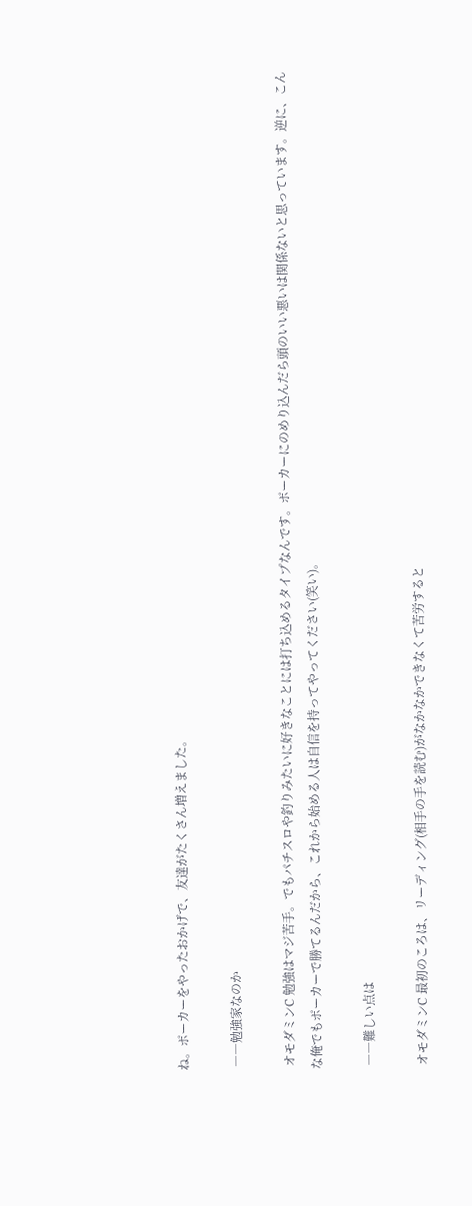ね。ポーカーをやったおかげで、友達がたくさん増えました。

 ――勉強家なのか

 オモダミンC 勉強はマジ苦手。でもパチスロや釣りみたいに好きなことには打ち込めるタイプなんです。ポーカーにのめり込んだら頭のいい悪いは関係ないと思っています。逆に、こんな俺でもポーカーで勝てるんだから、これから始める人は自信を持ってやってください(笑い)。

 ――難しい点は

 オモダミンC 最初のころは、リーディング(相手の手を読む)がなかなかできなくて苦労すると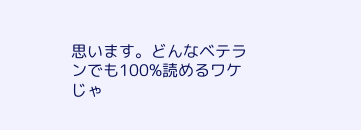思います。どんなベテランでも100%読めるワケじゃ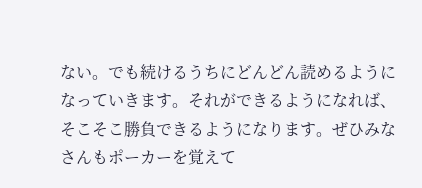ない。でも続けるうちにどんどん読めるようになっていきます。それができるようになれば、そこそこ勝負できるようになります。ぜひみなさんもポーカーを覚えて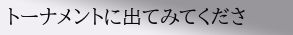トーナメントに出てみてくださ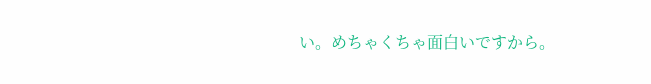い。めちゃくちゃ面白いですから。